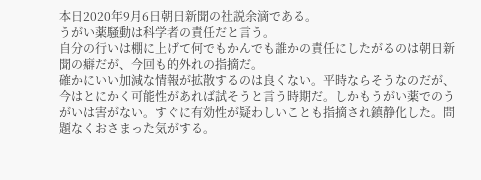本日2020年9月6日朝日新聞の社説余滴である。
うがい薬騒動は科学者の責任だと言う。
自分の行いは棚に上げて何でもかんでも誰かの責任にしたがるのは朝日新聞の癖だが、今回も的外れの指摘だ。
確かにいい加減な情報が拡散するのは良くない。平時ならそうなのだが、今はとにかく可能性があれば試そうと言う時期だ。しかもうがい薬でのうがいは害がない。すぐに有効性が疑わしいことも指摘され鎮静化した。問題なくおさまった気がする。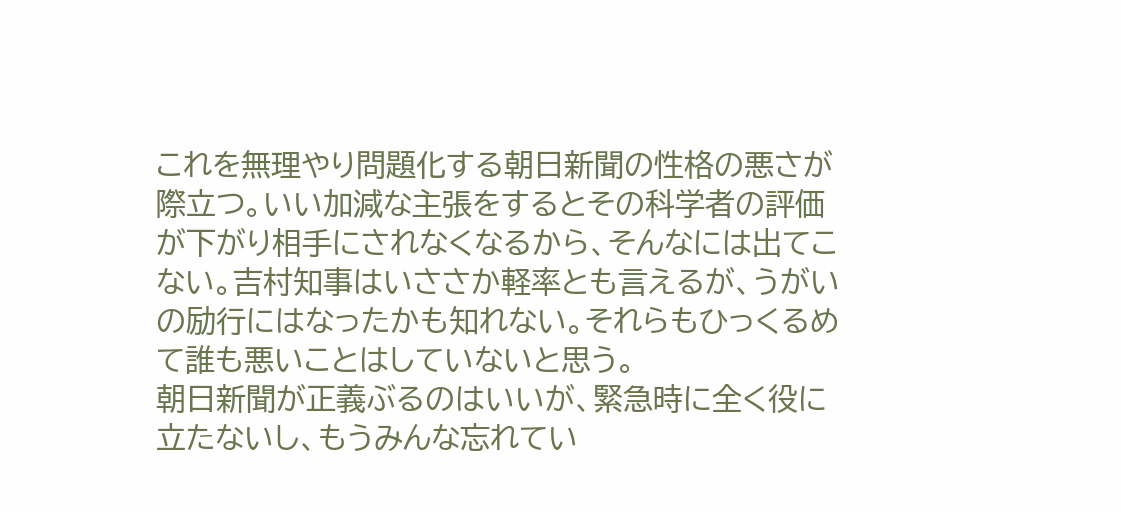これを無理やり問題化する朝日新聞の性格の悪さが際立つ。いい加減な主張をするとその科学者の評価が下がり相手にされなくなるから、そんなには出てこない。吉村知事はいささか軽率とも言えるが、うがいの励行にはなったかも知れない。それらもひっくるめて誰も悪いことはしていないと思う。
朝日新聞が正義ぶるのはいいが、緊急時に全く役に立たないし、もうみんな忘れてい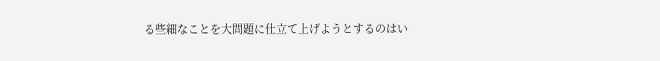る些細なことを大問題に仕立て上げようとするのはい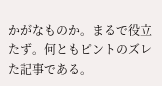かがなものか。まるで役立たず。何ともピントのズレた記事である。